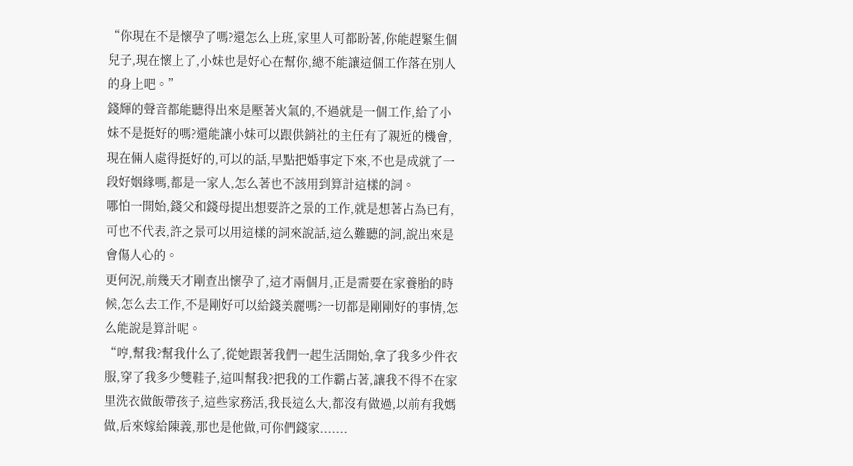“你現在不是懷孕了嗎?還怎么上班,家里人可都盼著,你能趕緊生個兒子,現在懷上了,小妹也是好心在幫你,總不能讓這個工作落在別人的身上吧。”
錢輝的聲音都能聽得出來是壓著火氣的,不過就是一個工作,給了小妹不是挺好的嗎?還能讓小妹可以跟供銷社的主任有了親近的機會,現在倆人處得挺好的,可以的話,早點把婚事定下來,不也是成就了一段好姻緣嗎,都是一家人,怎么著也不該用到算計這樣的詞。
哪怕一開始,錢父和錢母提出想要許之景的工作,就是想著占為已有, 可也不代表,許之景可以用這樣的詞來說話,這么難聽的詞,說出來是會傷人心的。
更何況,前幾天才剛查出懷孕了,這才兩個月,正是需要在家養胎的時候,怎么去工作,不是剛好可以給錢美麗嗎?一切都是剛剛好的事情,怎么能說是算計呢。
“哼,幫我?幫我什么了,從她跟著我們一起生活開始,拿了我多少件衣服,穿了我多少雙鞋子,這叫幫我?把我的工作霸占著,讓我不得不在家里洗衣做飯帶孩子,這些家務活,我長這么大,都沒有做過,以前有我媽做,后來嫁給陳義,那也是他做,可你們錢家.......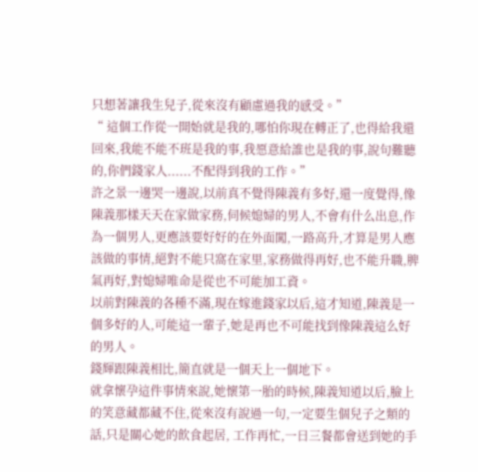只想著讓我生兒子,從來沒有顧慮過我的感受。”
“ 這個工作從一開始就是我的,哪怕你現在轉正了,也得給我還回來,我能不能不班是我的事,我愿意給誰也是我的事,說句難聽的,你們錢家人......不配得到我的工作。”
許之景一邊哭一邊說,以前真不覺得陳義有多好,還一度覺得,像陳義那樣天天在家做家務,伺候媳婦的男人,不會有什么出息,作為一個男人,更應該要好好的在外面闖,一路高升,才算是男人應該做的事情,絕對不能只窩在家里,家務做得再好,也不能升職,脾氣再好,對媳婦唯命是從也不可能加工資。
以前對陳義的各種不滿,現在嫁進錢家以后,這才知道,陳義是一個多好的人,可能這一輩子,她是再也不可能找到像陳義這么好的男人。
錢輝跟陳義相比,簡直就是一個天上一個地下。
就拿懷孕這件事情來說,她懷第一胎的時候,陳義知道以后,臉上的笑意藏都藏不住,從來沒有說過一句,一定要生個兒子之類的話,只是關心她的飲食起居, 工作再忙,一日三餐都會送到她的手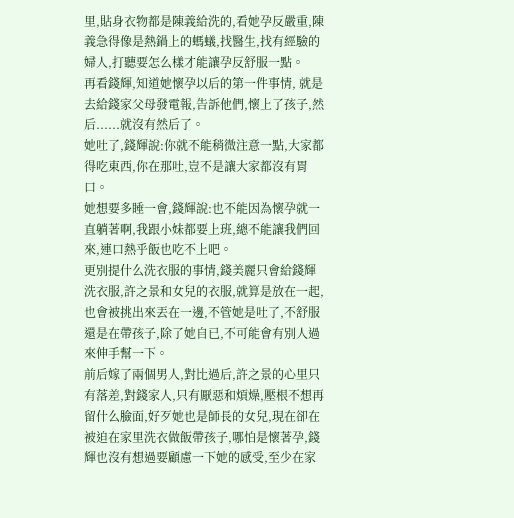里,貼身衣物都是陳義給洗的,看她孕反嚴重,陳義急得像是熱鍋上的螞蟻,找醫生,找有經驗的婦人,打聽要怎么樣才能讓孕反舒服一點。
再看錢輝,知道她懷孕以后的第一件事情, 就是去給錢家父母發電報,告訴他們,懷上了孩子,然后......就沒有然后了。
她吐了,錢輝說:你就不能稍微注意一點,大家都得吃東西,你在那吐,豈不是讓大家都沒有胃口。
她想要多睡一會,錢輝說:也不能因為懷孕就一直躺著啊,我跟小妹都要上班,總不能讓我們回來,連口熱乎飯也吃不上吧。
更別提什么洗衣服的事情,錢美麗只會給錢輝洗衣服,許之景和女兒的衣服,就算是放在一起,也會被挑出來丟在一邊,不管她是吐了,不舒服還是在帶孩子,除了她自已,不可能會有別人過來伸手幫一下。
前后嫁了兩個男人,對比過后,許之景的心里只有落差,對錢家人,只有厭惡和煩燥,壓根不想再留什么臉面,好歹她也是師長的女兒,現在卻在被迫在家里洗衣做飯帶孩子,哪怕是懷著孕,錢輝也沒有想過要顧慮一下她的感受,至少在家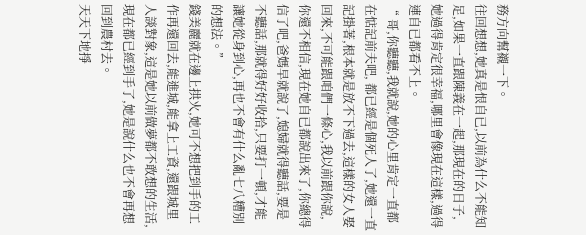務方向幫襯一下。
往回想想,她真是恨自已,以前為什么不能知足,如果一直跟陳義在一起,那現在的日子,她過得肯定很幸福,哪里會像現在這樣,過得連自已都看不上。
“ 哥,你聽聽,我就說,她的心里肯定一直都在惦記前夫吧, 都已經是個死人了,她還一直記掛著,根本就是放不下過去,這樣的女人娶回來,不可能跟咱們一條心,我以前跟你說,你還不相信,現在她自已都說出來了,你總得信了吧,爸媽早就說了,媳婦就得聽話,要是不聽話,那就得好好收拾,只要打一頓,才能讓她從身到心,再也不會有什么亂七八糟別的想法。”
錢美麗就在邊上拱火,她可不想把到手的工作再還回去,能進城,能拿上工資,還跟城里人談對象,這是她以前做夢都不敢想的生活,現在都已經到手了,她是說什么也不會再想回到農村去。
天天下地掙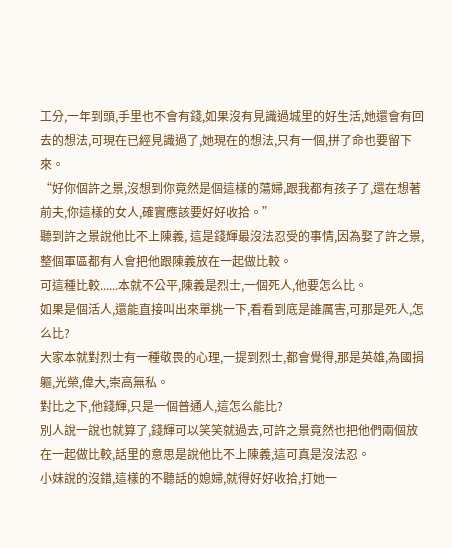工分,一年到頭,手里也不會有錢,如果沒有見識過城里的好生活,她還會有回去的想法,可現在已經見識過了,她現在的想法,只有一個,拼了命也要留下來。
“好你個許之景,沒想到你竟然是個這樣的蕩婦,跟我都有孩子了,還在想著前夫,你這樣的女人,確實應該要好好收拾。”
聽到許之景說他比不上陳義, 這是錢輝最沒法忍受的事情,因為娶了許之景, 整個軍區都有人會把他跟陳義放在一起做比較。
可這種比較......本就不公平,陳義是烈士,一個死人,他要怎么比。
如果是個活人,還能直接叫出來單挑一下,看看到底是誰厲害,可那是死人,怎么比?
大家本就對烈士有一種敬畏的心理,一提到烈士,都會覺得,那是英雄,為國捐軀,光榮,偉大,崇高無私。
對比之下,他錢輝,只是一個普通人,這怎么能比?
別人說一說也就算了,錢輝可以笑笑就過去,可許之景竟然也把他們兩個放在一起做比較,話里的意思是說他比不上陳義,這可真是沒法忍。
小妹說的沒錯,這樣的不聽話的媳婦,就得好好收拾,打她一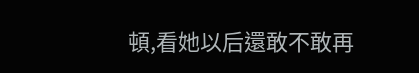頓,看她以后還敢不敢再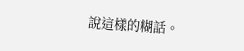說這樣的糊話。